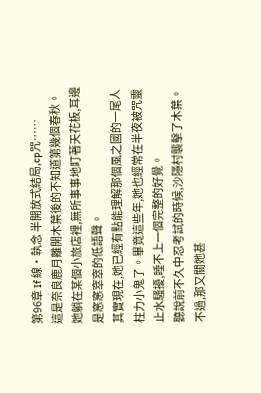第96章 If 線·執念 半開放式結局,cp咒……
這是奈良鹿月離開木葉後的不知道第幾個春秋。
她躺在某個小旅店裡,無所事事地盯著天花板,耳邊是窸窸窣窣的低語聲。
其實現在,她已經有點能理解那個風之國的一尾人柱力小鬼了。畢竟這些年,她也經常在半夜被咒靈止水騷擾,睡不上一個完整的好覺。
聽說前不久中忍考試的時候,沙隱村襲擊了木葉。
不過,那又關她甚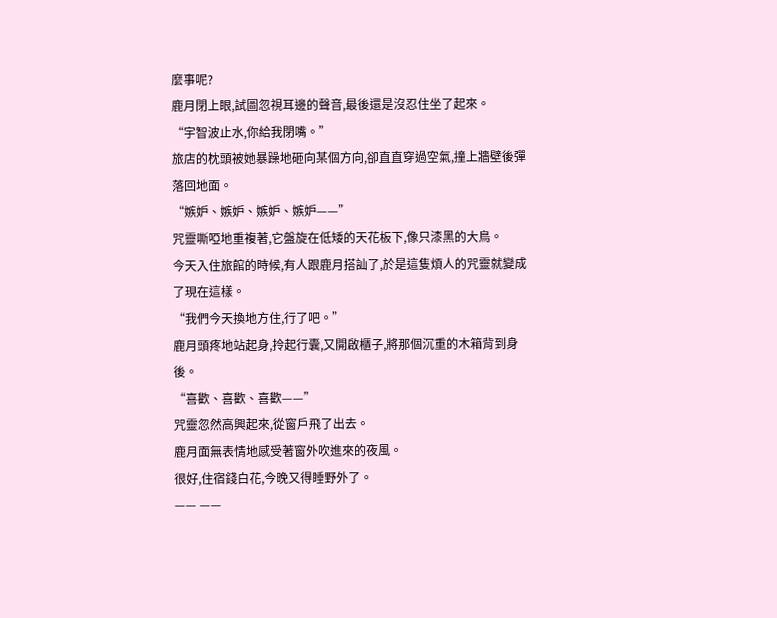麼事呢?
鹿月閉上眼,試圖忽視耳邊的聲音,最後還是沒忍住坐了起來。
“宇智波止水,你給我閉嘴。”
旅店的枕頭被她暴躁地砸向某個方向,卻直直穿過空氣,撞上牆壁後彈落回地面。
“嫉妒、嫉妒、嫉妒、嫉妒——”
咒靈嘶啞地重複著,它盤旋在低矮的天花板下,像只漆黑的大鳥。
今天入住旅館的時候,有人跟鹿月搭訕了,於是這隻煩人的咒靈就變成了現在這樣。
“我們今天換地方住,行了吧。”
鹿月頭疼地站起身,拎起行囊,又開啟櫃子,將那個沉重的木箱背到身後。
“喜歡、喜歡、喜歡——”
咒靈忽然高興起來,從窗戶飛了出去。
鹿月面無表情地感受著窗外吹進來的夜風。
很好,住宿錢白花,今晚又得睡野外了。
—— ——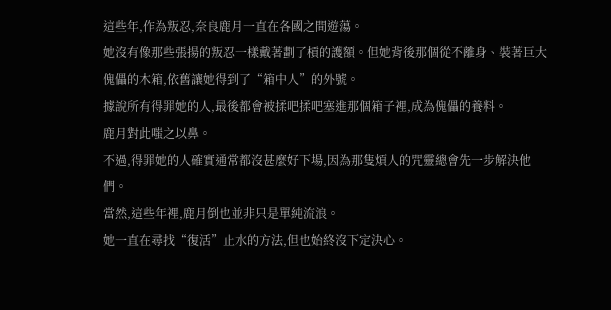這些年,作為叛忍,奈良鹿月一直在各國之間遊蕩。
她沒有像那些張揚的叛忍一樣戴著劃了槓的護額。但她背後那個從不離身、裝著巨大傀儡的木箱,依舊讓她得到了“箱中人”的外號。
據說所有得罪她的人,最後都會被揉吧揉吧塞進那個箱子裡,成為傀儡的養料。
鹿月對此嗤之以鼻。
不過,得罪她的人確實通常都沒甚麼好下場,因為那隻煩人的咒靈總會先一步解決他們。
當然,這些年裡,鹿月倒也並非只是單純流浪。
她一直在尋找“復活”止水的方法,但也始終沒下定決心。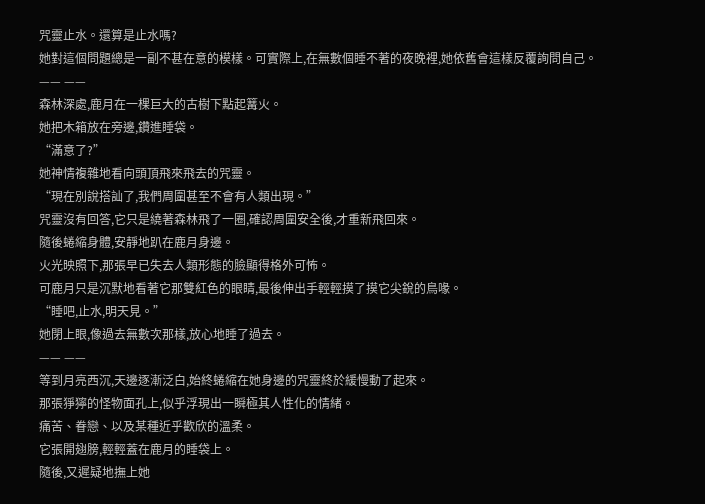咒靈止水。還算是止水嗎?
她對這個問題總是一副不甚在意的模樣。可實際上,在無數個睡不著的夜晚裡,她依舊會這樣反覆詢問自己。
—— ——
森林深處,鹿月在一棵巨大的古樹下點起篝火。
她把木箱放在旁邊,鑽進睡袋。
“滿意了?”
她神情複雜地看向頭頂飛來飛去的咒靈。
“現在別說搭訕了,我們周圍甚至不會有人類出現。”
咒靈沒有回答,它只是繞著森林飛了一圈,確認周圍安全後,才重新飛回來。
隨後蜷縮身體,安靜地趴在鹿月身邊。
火光映照下,那張早已失去人類形態的臉顯得格外可怖。
可鹿月只是沉默地看著它那雙紅色的眼睛,最後伸出手輕輕摸了摸它尖銳的鳥喙。
“睡吧,止水,明天見。”
她閉上眼,像過去無數次那樣,放心地睡了過去。
—— ——
等到月亮西沉,天邊逐漸泛白,始終蜷縮在她身邊的咒靈終於緩慢動了起來。
那張猙獰的怪物面孔上,似乎浮現出一瞬極其人性化的情緒。
痛苦、眷戀、以及某種近乎歡欣的溫柔。
它張開翅膀,輕輕蓋在鹿月的睡袋上。
隨後,又遲疑地撫上她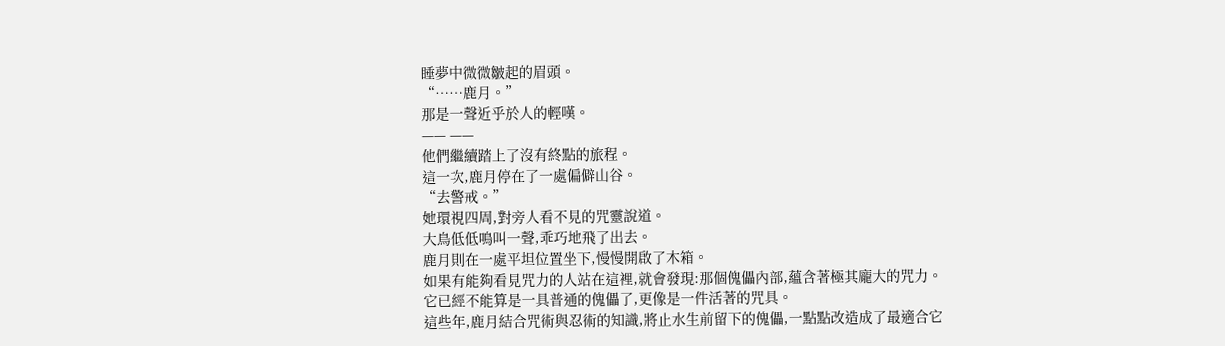睡夢中微微皺起的眉頭。
“……鹿月。”
那是一聲近乎於人的輕嘆。
—— ——
他們繼續踏上了沒有終點的旅程。
這一次,鹿月停在了一處偏僻山谷。
“去警戒。”
她環視四周,對旁人看不見的咒靈說道。
大鳥低低鳴叫一聲,乖巧地飛了出去。
鹿月則在一處平坦位置坐下,慢慢開啟了木箱。
如果有能夠看見咒力的人站在這裡,就會發現:那個傀儡內部,蘊含著極其龐大的咒力。
它已經不能算是一具普通的傀儡了,更像是一件活著的咒具。
這些年,鹿月結合咒術與忍術的知識,將止水生前留下的傀儡,一點點改造成了最適合它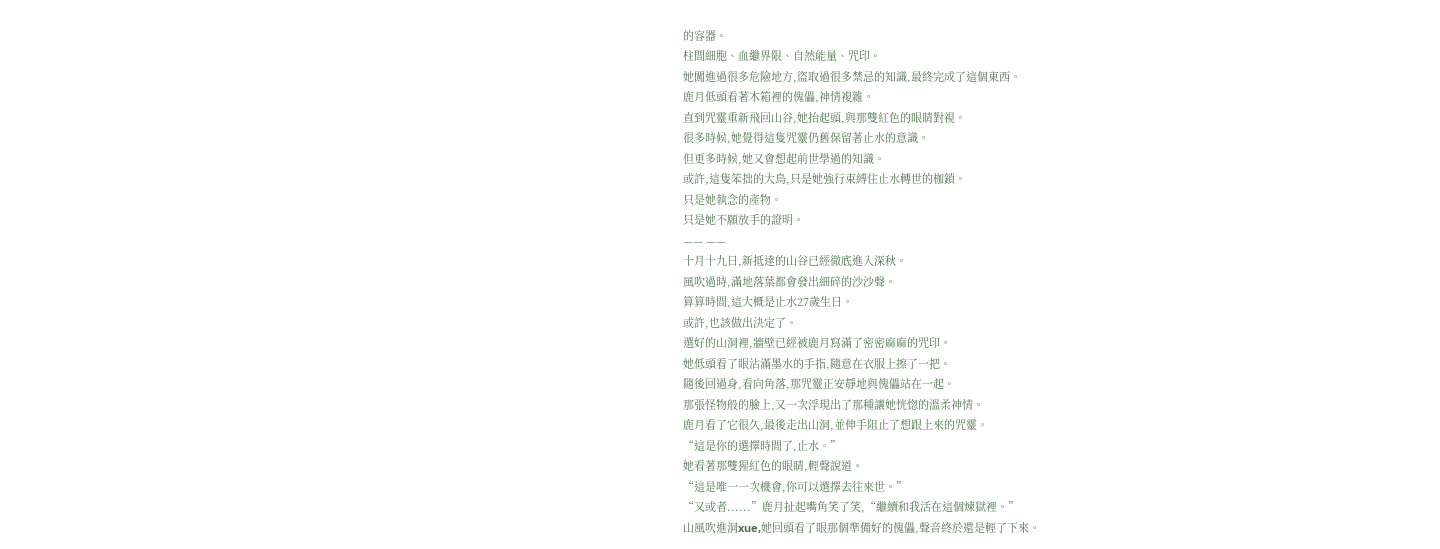的容器。
柱間細胞、血繼界限、自然能量、咒印。
她闖進過很多危險地方,盜取過很多禁忌的知識,最終完成了這個東西。
鹿月低頭看著木箱裡的傀儡,神情複雜。
直到咒靈重新飛回山谷,她抬起頭,與那雙紅色的眼睛對視。
很多時候,她覺得這隻咒靈仍舊保留著止水的意識。
但更多時候,她又會想起前世學過的知識。
或許,這隻笨拙的大鳥,只是她強行束縛住止水轉世的枷鎖。
只是她執念的產物。
只是她不願放手的證明。
—— ——
十月十九日,新抵達的山谷已經徹底進入深秋。
風吹過時,滿地落葉都會發出細碎的沙沙聲。
算算時間,這大概是止水27歲生日。
或許,也該做出決定了。
選好的山洞裡,牆壁已經被鹿月寫滿了密密麻麻的咒印。
她低頭看了眼沾滿墨水的手指,隨意在衣服上擦了一把。
隨後回過身,看向角落,那咒靈正安靜地與傀儡站在一起。
那張怪物般的臉上,又一次浮現出了那種讓她恍惚的溫柔神情。
鹿月看了它很久,最後走出山洞,並伸手阻止了想跟上來的咒靈。
“這是你的選擇時間了,止水。”
她看著那雙猩紅色的眼睛,輕聲說道。
“這是唯一一次機會,你可以選擇去往來世。”
“又或者......”鹿月扯起嘴角笑了笑,“繼續和我活在這個煉獄裡。”
山風吹進洞xue,她回頭看了眼那個準備好的傀儡,聲音終於還是輕了下來。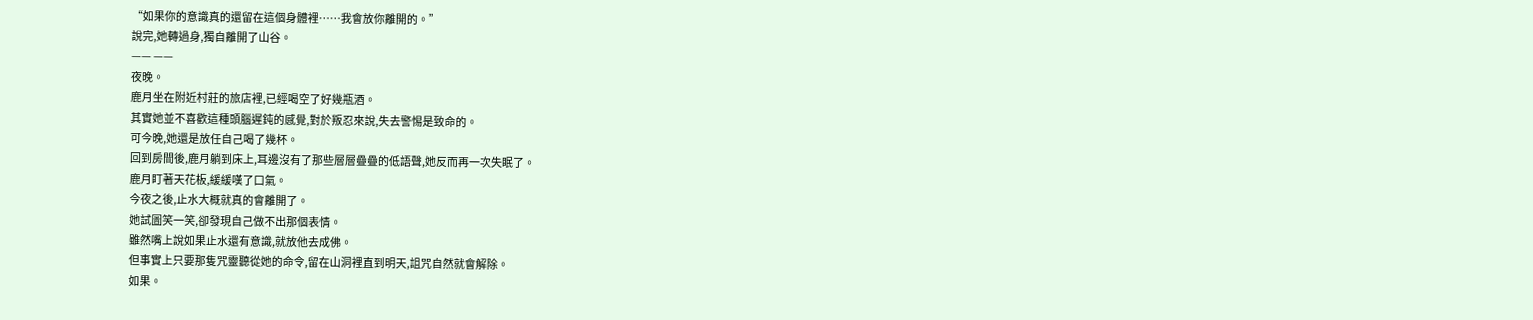“如果你的意識真的還留在這個身體裡……我會放你離開的。”
說完,她轉過身,獨自離開了山谷。
—— ——
夜晚。
鹿月坐在附近村莊的旅店裡,已經喝空了好幾瓶酒。
其實她並不喜歡這種頭腦遲鈍的感覺,對於叛忍來說,失去警惕是致命的。
可今晚,她還是放任自己喝了幾杯。
回到房間後,鹿月躺到床上,耳邊沒有了那些層層疊疊的低語聲,她反而再一次失眠了。
鹿月盯著天花板,緩緩嘆了口氣。
今夜之後,止水大概就真的會離開了。
她試圖笑一笑,卻發現自己做不出那個表情。
雖然嘴上說如果止水還有意識,就放他去成佛。
但事實上只要那隻咒靈聽從她的命令,留在山洞裡直到明天,詛咒自然就會解除。
如果。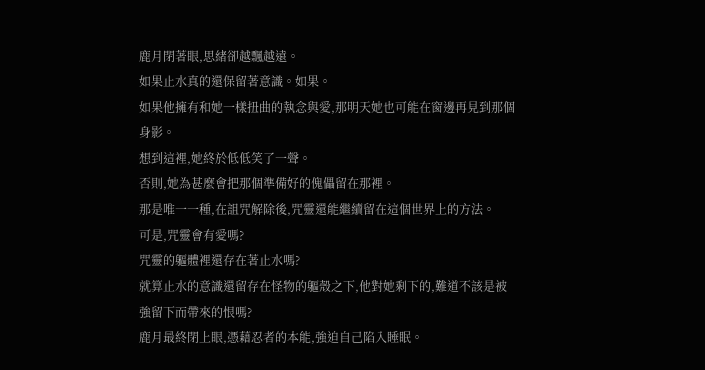鹿月閉著眼,思緒卻越飄越遠。
如果止水真的還保留著意識。如果。
如果他擁有和她一樣扭曲的執念與愛,那明天她也可能在窗邊再見到那個身影。
想到這裡,她終於低低笑了一聲。
否則,她為甚麼會把那個準備好的傀儡留在那裡。
那是唯一一種,在詛咒解除後,咒靈還能繼續留在這個世界上的方法。
可是,咒靈會有愛嗎?
咒靈的軀體裡還存在著止水嗎?
就算止水的意識還留存在怪物的軀殼之下,他對她剩下的,難道不該是被強留下而帶來的恨嗎?
鹿月最終閉上眼,憑藉忍者的本能,強迫自己陷入睡眠。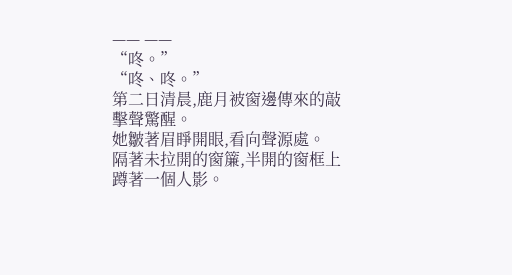—— ——
“咚。”
“咚、咚。”
第二日清晨,鹿月被窗邊傳來的敲擊聲驚醒。
她皺著眉睜開眼,看向聲源處。
隔著未拉開的窗簾,半開的窗框上蹲著一個人影。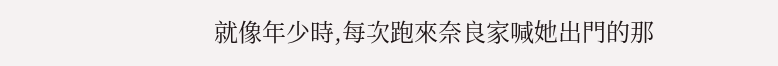就像年少時,每次跑來奈良家喊她出門的那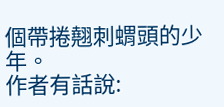個帶捲翹刺蝟頭的少年。
作者有話說: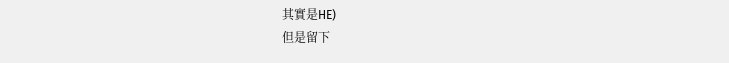其實是HE)
但是留下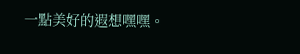一點美好的遐想嘿嘿。